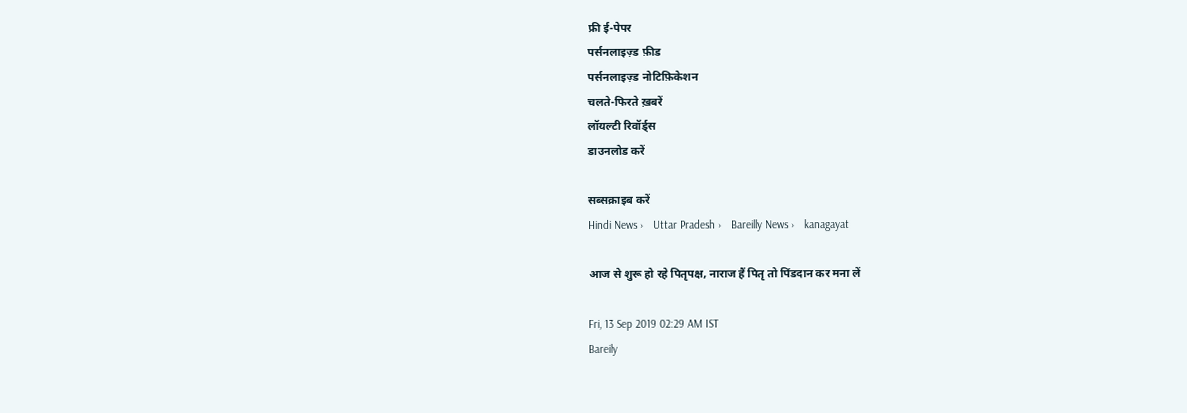फ्री ई-पेपर
पर्सनलाइज़्ड फ़ीड
पर्सनलाइज़्ड नोटिफ़िकेशन
चलते-फिरते ख़बरें
लॉयल्टी रिवॉर्ड्स
डाउनलोड करें

सब्सक्राइब करें
Hindi News ›   Uttar Pradesh ›   Bareilly News ›   kanagayat

आज से शुरू हो रहे पितृपक्ष, नाराज हैं पितृ तो पिंडदान कर मना लें

Fri, 13 Sep 2019 02:29 AM IST
Bareily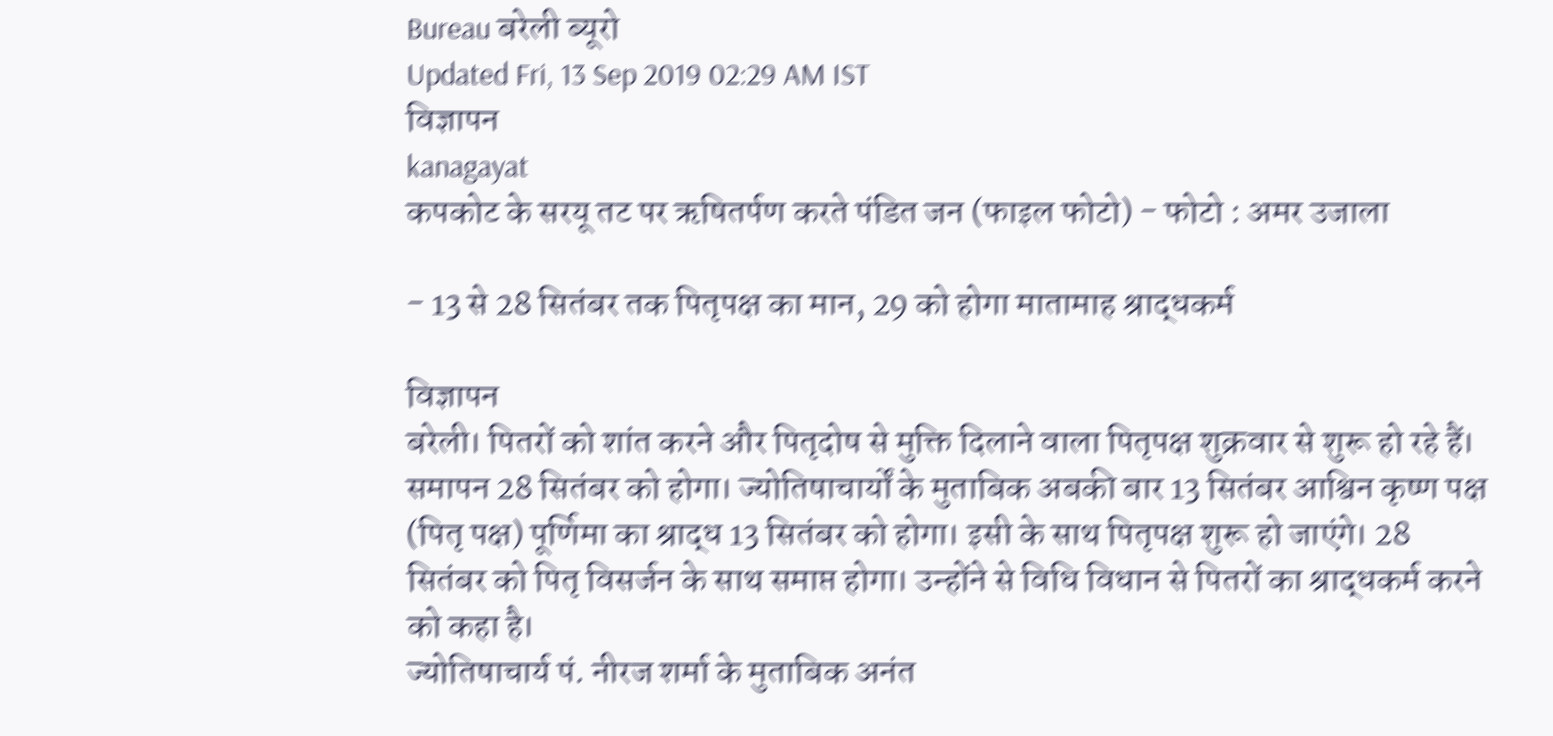Bureau बरेली ब्यूरो
Updated Fri, 13 Sep 2019 02:29 AM IST
विज्ञापन
kanagayat
कपकोट के सरयू तट पर ऋषितर्पण करते पंडित जन (फाइल फोटो) - फोटो : अमर उजाला

- 13 से 28 सितंबर तक पितृपक्ष का मान, 29 को होगा मातामाह श्राद्धकर्म

विज्ञापन
बरेली। पितरों को शांत करने और पितृदोष से मुक्ति दिलाने वाला पितृपक्ष शुक्रवार से शुरू हो रहे हैं। समापन 28 सितंबर को होगा। ज्योतिषाचार्यों के मुताबिक अबकी बार 13 सितंबर आश्विन कृष्ण पक्ष (पितृ पक्ष) पूर्णिमा का श्राद्ध 13 सितंबर को होगा। इसी के साथ पितृपक्ष शुरू हो जाएंगे। 28 सितंबर को पितृ विसर्जन के साथ समाप्त होगा। उन्होंने से विधि विधान से पितरों का श्राद्धकर्म करने को कहा है।
ज्योतिषाचार्य पं. नीरज शर्मा के मुताबिक अनंत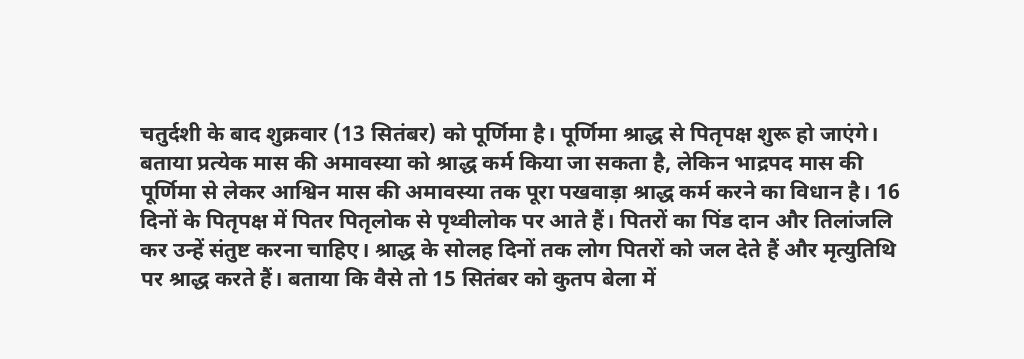चतुर्दशी के बाद शुक्रवार (13 सितंबर) को पूर्णिमा है। पूर्णिमा श्राद्ध से पितृपक्ष शुरू हो जाएंगे। बताया प्रत्येक मास की अमावस्या को श्राद्ध कर्म किया जा सकता है, लेकिन भाद्रपद मास की पूर्णिमा से लेकर आश्विन मास की अमावस्या तक पूरा पखवाड़ा श्राद्ध कर्म करने का विधान है। 16 दिनों के पितृपक्ष में पितर पितृलोक से पृथ्वीलोक पर आते हैं। पितरों का पिंड दान और तिलांजलि कर उन्हें संतुष्ट करना चाहिए। श्राद्ध के सोलह दिनों तक लोग पितरों को जल देते हैं और मृत्युतिथि पर श्राद्ध करते हैं। बताया कि वैसे तो 15 सितंबर को कुतप बेला में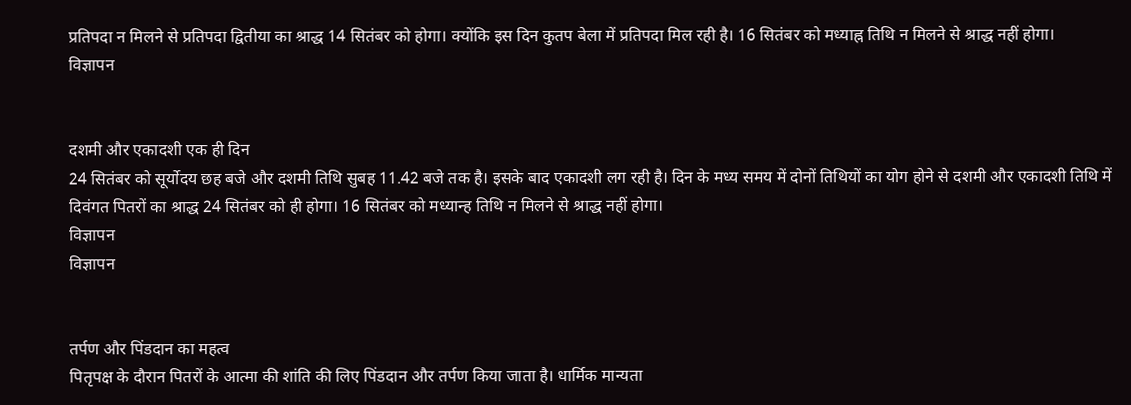प्रतिपदा न मिलने से प्रतिपदा द्वितीया का श्राद्ध 14 सितंबर को होगा। क्योंकि इस दिन कुतप बेला में प्रतिपदा मिल रही है। 16 सितंबर को मध्याह्न तिथि न मिलने से श्राद्ध नहीं होगा।
विज्ञापन


दशमी और एकादशी एक ही दिन
24 सितंबर को सूर्योदय छह बजे और दशमी तिथि सुबह 11.42 बजे तक है। इसके बाद एकादशी लग रही है। दिन के मध्य समय में दोनों तिथियों का योग होने से दशमी और एकादशी तिथि में दिवंगत पितरों का श्राद्ध 24 सितंबर को ही होगा। 16 सितंबर को मध्यान्ह तिथि न मिलने से श्राद्ध नहीं होगा।
विज्ञापन
विज्ञापन


तर्पण और पिंडदान का महत्व
पितृपक्ष के दौरान पितरों के आत्मा की शांति की लिए पिंडदान और तर्पण किया जाता है। धार्मिक मान्यता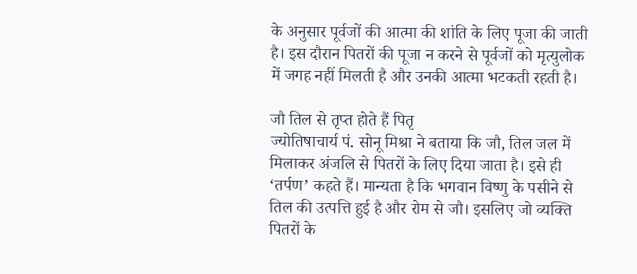के अनुसार पूर्वजों की आत्मा की शांति के लिए पूजा की जाती है। इस दौरान पितरों की पूजा न करने से पूर्वजों को मृत्युलोक में जगह नहीं मिलती है और उनकी आत्मा भटकती रहती है।

जौ तिल से तृप्त होते हैं पितृ
ज्योतिषाचार्य पं. सोनू मिश्रा ने बताया कि जौ, तिल जल में मिलाकर अंजलि से पितरों के लिए दिया जाता है। इसे ही ‘तर्पण’ कहते हैं। मान्यता है कि भगवान विष्णु के पसीने से तिल की उत्पत्ति हुई है और रोम से जौ। इसलिए जो व्यक्ति पितरों के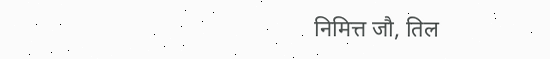निमित्त जौ, तिल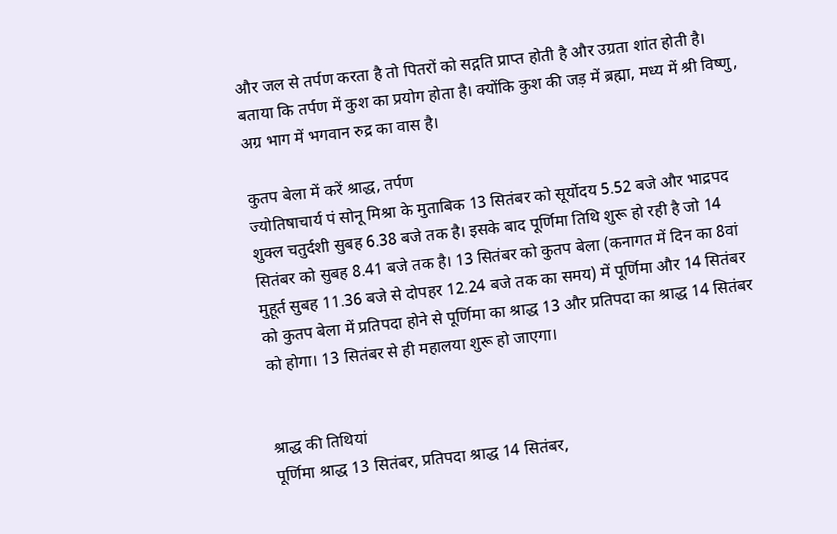और जल से तर्पण करता है तो पितरों को सद्गति प्राप्त होती है और उग्रता शांत होती है। बताया कि तर्पण में कुश का प्रयोग होता है। क्योंकि कुश की जड़ में ब्रह्मा, मध्य में श्री विष्णु, अग्र भाग में भगवान रुद्र का वास है।

कुतप बेला में करें श्राद्ध, तर्पण
ज्योतिषाचार्य पं सोनू मिश्रा के मुताबिक 13 सितंबर को सूर्योदय 5.52 बजे और भाद्रपद शुक्ल चतुर्दशी सुबह 6.38 बजे तक है। इसके बाद पूर्णिमा तिथि शुरू हो रही है जो 14 सितंबर को सुबह 8.41 बजे तक है। 13 सितंबर को कुतप बेला (कनागत में दिन का 8वां मुहूर्त सुबह 11.36 बजे से दोपहर 12.24 बजे तक का समय) में पूर्णिमा और 14 सितंबर को कुतप बेला में प्रतिपदा होने से पूर्णिमा का श्राद्ध 13 और प्रतिपदा का श्राद्ध 14 सितंबर को होगा। 13 सितंबर से ही महालया शुरू हो जाएगा।


श्राद्ध की तिथियां
पूर्णिमा श्राद्ध 13 सितंबर, प्रतिपदा श्राद्ध 14 सितंबर,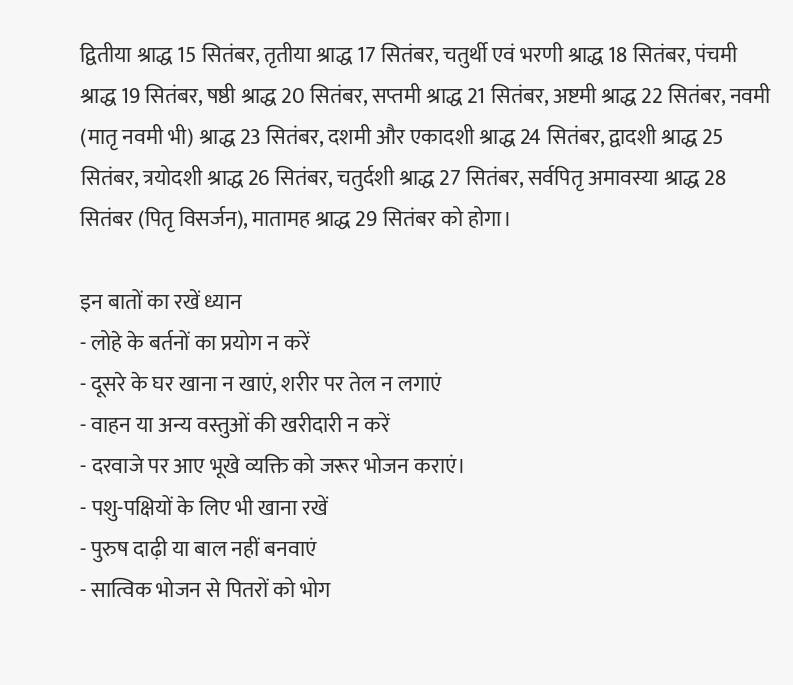द्वितीया श्राद्ध 15 सितंबर, तृतीया श्राद्ध 17 सितंबर, चतुर्थी एवं भरणी श्राद्ध 18 सितंबर, पंचमी श्राद्ध 19 सितंबर, षष्ठी श्राद्ध 20 सितंबर, सप्तमी श्राद्ध 21 सितंबर, अष्टमी श्राद्ध 22 सितंबर, नवमी (मातृ नवमी भी) श्राद्ध 23 सितंबर, दशमी और एकादशी श्राद्ध 24 सितंबर, द्वादशी श्राद्ध 25 सितंबर, त्रयोदशी श्राद्ध 26 सितंबर, चतुर्दशी श्राद्ध 27 सितंबर, सर्वपितृ अमावस्या श्राद्ध 28 सितंबर (पितृ विसर्जन), मातामह श्राद्ध 29 सितंबर को होगा।

इन बातों का रखें ध्यान
- लोहे के बर्तनों का प्रयोग न करें
- दूसरे के घर खाना न खाएं, शरीर पर तेल न लगाएं
- वाहन या अन्य वस्तुओं की खरीदारी न करें
- दरवाजे पर आए भूखे व्यक्ति को जरूर भोजन कराएं।
- पशु-पक्षियों के लिए भी खाना रखें
- पुरुष दाढ़ी या बाल नहीं बनवाएं
- सात्विक भोजन से पितरों को भोग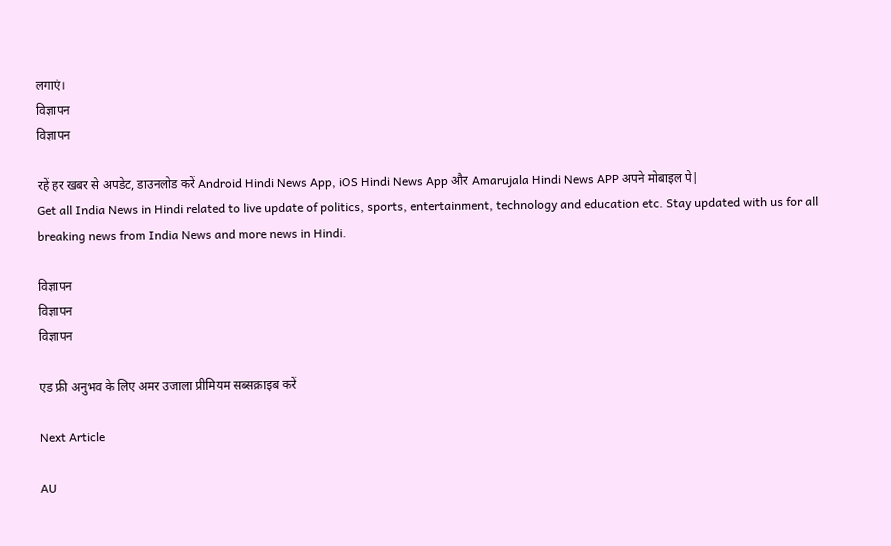लगाएं।
विज्ञापन
विज्ञापन

रहें हर खबर से अपडेट, डाउनलोड करें Android Hindi News App, iOS Hindi News App और Amarujala Hindi News APP अपने मोबाइल पे|
Get all India News in Hindi related to live update of politics, sports, entertainment, technology and education etc. Stay updated with us for all breaking news from India News and more news in Hindi.

विज्ञापन
विज्ञापन
विज्ञापन

एड फ्री अनुभव के लिए अमर उजाला प्रीमियम सब्सक्राइब करें

Next Article

AU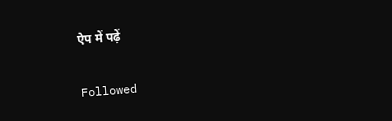ऐप में पढ़ें

Followed